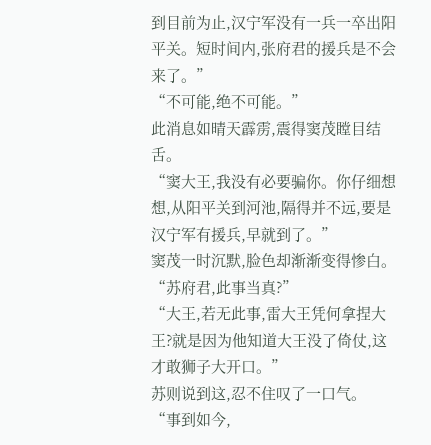到目前为止,汉宁军没有一兵一卒出阳平关。短时间内,张府君的援兵是不会来了。”
“不可能,绝不可能。”
此消息如晴天霹雳,震得窦茂瞠目结舌。
“窦大王,我没有必要骗你。你仔细想想,从阳平关到河池,隔得并不远,要是汉宁军有援兵,早就到了。”
窦茂一时沉默,脸色却渐渐变得惨白。
“苏府君,此事当真?”
“大王,若无此事,雷大王凭何拿捏大王?就是因为他知道大王没了倚仗,这才敢狮子大开口。”
苏则说到这,忍不住叹了一口气。
“事到如今,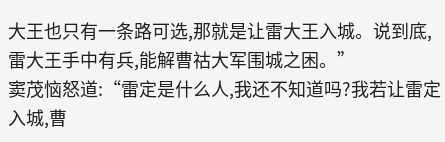大王也只有一条路可选,那就是让雷大王入城。说到底,雷大王手中有兵,能解曹祜大军围城之困。”
窦茂恼怒道:“雷定是什么人,我还不知道吗?我若让雷定入城,曹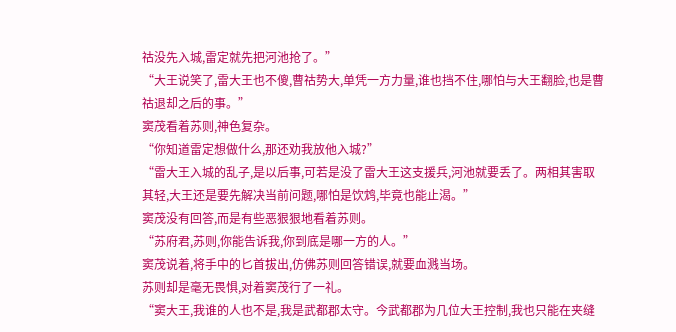祜没先入城,雷定就先把河池抢了。”
“大王说笑了,雷大王也不傻,曹祜势大,单凭一方力量,谁也挡不住,哪怕与大王翻脸,也是曹祜退却之后的事。”
窦茂看着苏则,神色复杂。
“你知道雷定想做什么,那还劝我放他入城?”
“雷大王入城的乱子,是以后事,可若是没了雷大王这支援兵,河池就要丢了。两相其害取其轻,大王还是要先解决当前问题,哪怕是饮鸩,毕竟也能止渴。”
窦茂没有回答,而是有些恶狠狠地看着苏则。
“苏府君,苏则,你能告诉我,你到底是哪一方的人。”
窦茂说着,将手中的匕首拔出,仿佛苏则回答错误,就要血溅当场。
苏则却是毫无畏惧,对着窦茂行了一礼。
“窦大王,我谁的人也不是,我是武都郡太守。今武都郡为几位大王控制,我也只能在夹缝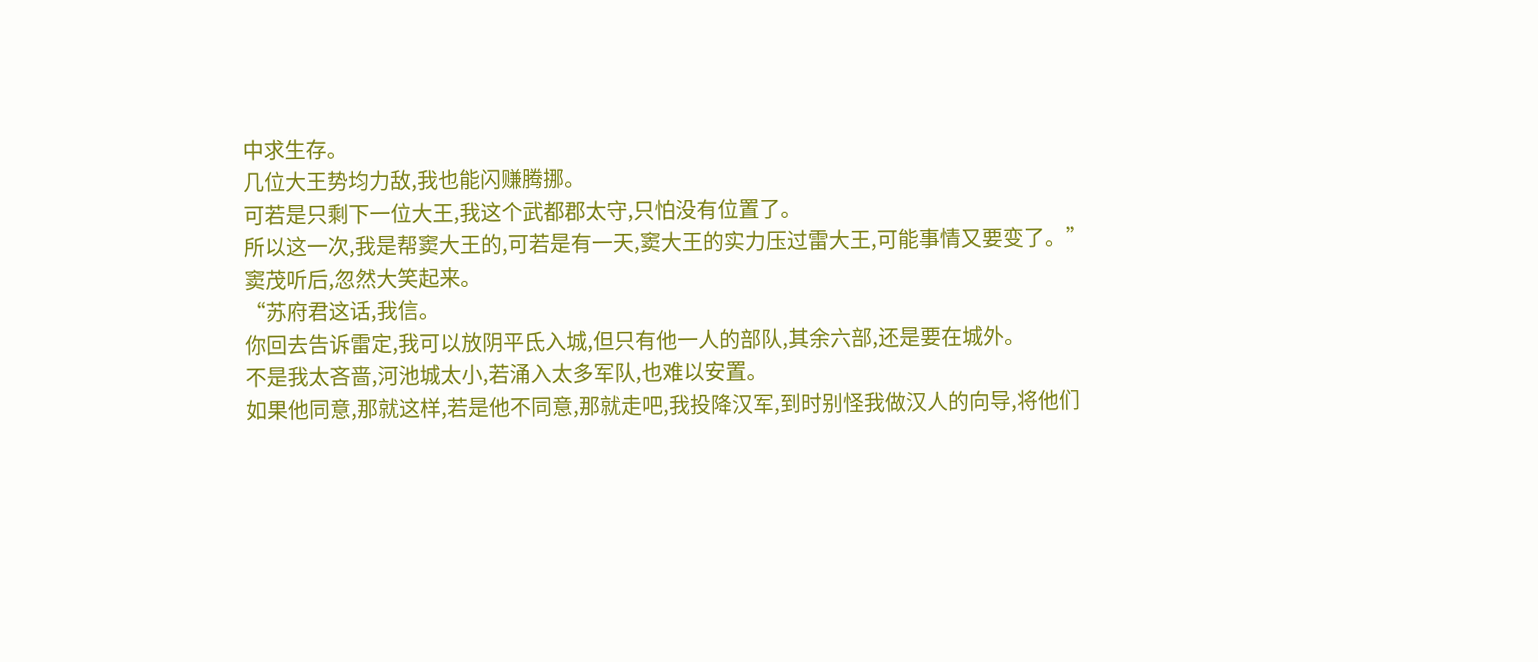中求生存。
几位大王势均力敌,我也能闪赚腾挪。
可若是只剩下一位大王,我这个武都郡太守,只怕没有位置了。
所以这一次,我是帮窦大王的,可若是有一天,窦大王的实力压过雷大王,可能事情又要变了。”
窦茂听后,忽然大笑起来。
“苏府君这话,我信。
你回去告诉雷定,我可以放阴平氐入城,但只有他一人的部队,其余六部,还是要在城外。
不是我太吝啬,河池城太小,若涌入太多军队,也难以安置。
如果他同意,那就这样,若是他不同意,那就走吧,我投降汉军,到时别怪我做汉人的向导,将他们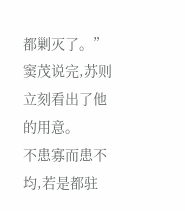都剿灭了。”
窦茂说完,苏则立刻看出了他的用意。
不患寡而患不均,若是都驻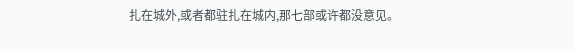扎在城外,或者都驻扎在城内,那七部或许都没意见。